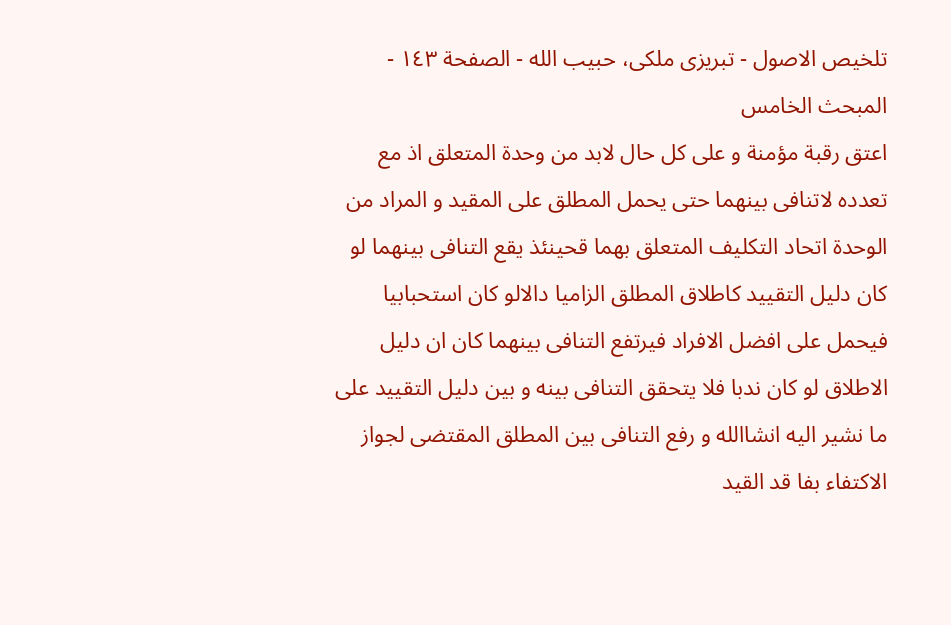تلخيص الاصول - تبریزی ملکی، حبیب الله - الصفحة ١٤٣ -           المبحث الخامس
اعتق رقبة مؤمنة و على كل حال لابد من وحدة المتعلق اذ مع تعدده لاتنافى بينهما حتى يحمل المطلق على المقيد و المراد من الوحدة اتحاد التكليف المتعلق بهما قحينئذ يقع التنافى بينهما لو كان دليل التقييد كاطلاق المطلق الزاميا دالالو كان استحبابيا فيحمل على افضل الافراد فيرتفع التنافى بينهما كان ان دليل الاطلاق لو كان ندبا فلا يتحقق التنافى بينه و بين دليل التقييد على ما نشير اليه انشاالله و رفع التنافى بين المطلق المقتضى لجواز الاكتفاء بفا قد القيد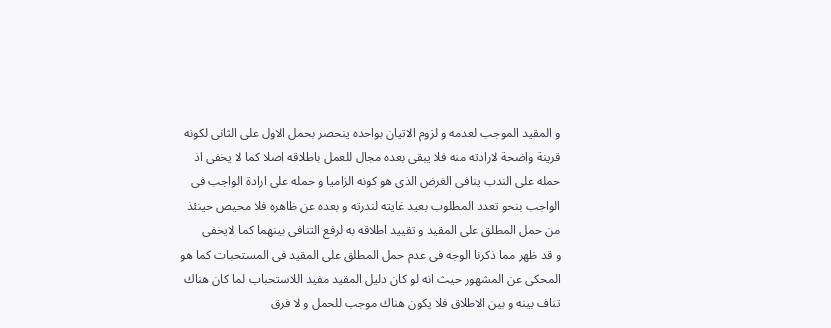و المقيد الموجب لعدمه و لزوم الاتيان بواحده ينحصر بحمل الاول على الثانى لكونه قرينة واضحة لارادته منه فلا يبقى بعده مجال للعمل باطلاقه اصلا كما لا يخفى اذ حمله على الندب ينافى الغرض الذى هو كونه الزاميا و حمله على ارادة الواجب فى الواجب بنحو تعدد المطلوب بعيد غايته لندرته و بعده عن ظاهره فلا محيص حينئذ من حمل المطلق على المقيد و تقييد اطلاقه به لرفع التنافى بينهما كما لايخفى
و قد ظهر مما ذكرنا الوجه فى عدم حمل المطلق على المقيد فى المستحبات كما هو المحكى عن المشهور حيث انه لو كان دليل المقيد مفيد اللاستحباب لما كان هناك تناف بينه و بين الاطلاق فلا يكون هناك موجب للحمل و لا فرق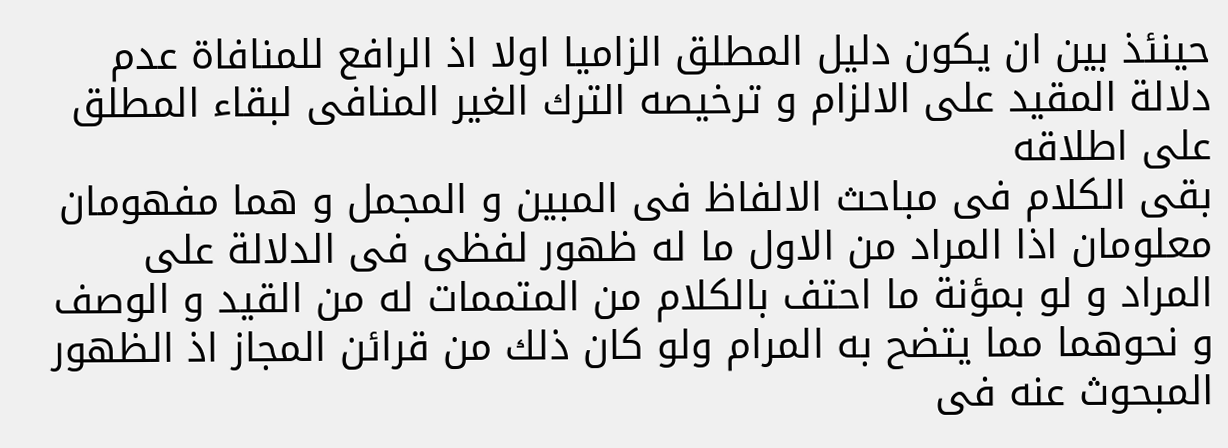حينئذ بين ان يكون دليل المطلق الزاميا اولا اذ الرافع للمنافاة عدم دلالة المقيد على الالزام و ترخيصه الترك الغير المنافى لبقاء المطلق على اطلاقه
بقى الكلام فى مباحث الالفاظ فى المبين و المجمل و هما مفهومان معلومان اذا المراد من الاول ما له ظهور لفظى فى الدلالة على المراد و لو بمؤنة ما احتف بالكلام من المتممات له من القيد و الوصف و نحوهما مما يتضح به المرام ولو كان ذلك من قرائن المجاز اذ الظهور المبحوث عنه فى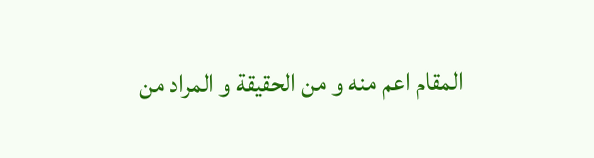المقام اعم منه و من الحقيقة و المراد من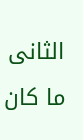الثانى ما كان